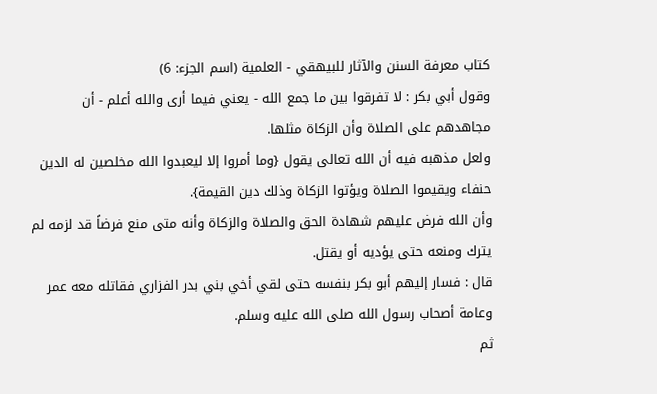كتاب معرفة السنن والآثار للبيهقي - العلمية (اسم الجزء: 6)
وقول أبي بكر : لا تفرقوا بين ما جمع الله - يعني فيما أرى والله أعلم - أن مجاهدهم على الصلاة وأن الزكاة مثلها.
ولعل مذهبه فيه أن الله تعالى يقول {وما أمروا إلا ليعبدوا الله مخلصين له الدين حنفاء ويقيموا الصلاة ويؤتوا الزكاة وذلك دين القيمة}.
وأن الله فرض عليهم شهادة الحق والصلاة والزكاة وأنه متى منع فرضاً قد لزمه لم يترك ومنعه حتى يؤديه أو يقتل.
قال : فسار إليهم أبو بكر بنفسه حتى لقي أخي بني بدر الفزاري فقاتله معه عمر وعامة أصحاب رسول الله صلى الله عليه وسلم.
ثم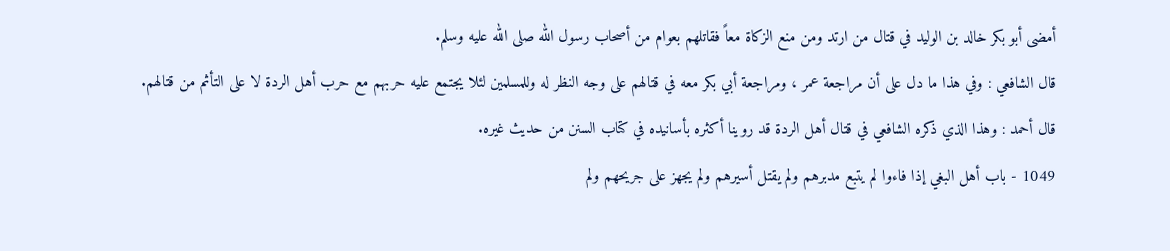أمضى أبو بكر خالد بن الوليد في قتال من ارتد ومن منع الزكاة معاً فقاتلهم بعوام من أصحاب رسول الله صلى الله عليه وسلم.
قال الشافعي : وفي هذا ما دل على أن مراجعة عمر ، ومراجعة أبي بكر معه في قتالهم على وجه النظر له وللمسلمين لئلا يجتمع عليه حربهم مع حرب أهل الردة لا على التأثم من قتالهم.
قال أحمد : وهذا الذي ذكره الشافعي في قتال أهل الردة قد روينا أكثره بأسانيده في كتاب السنن من حديث غيره.
1049 - باب أهل البغي إذا فاءوا لم يتبع مدبرهم ولم يقتل أسيرهم ولم يجهز على جريحهم ولم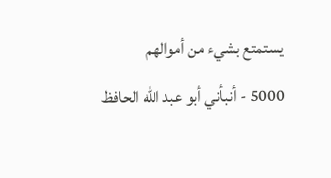يستمتع بشيء من أموالهم
5000 - أنبأني أبو عبد الله الحافظ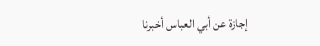إجازة عن أبي العباس أخبرنا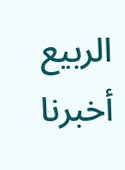الربيع أخبرنا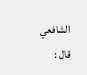الشافعي قال :